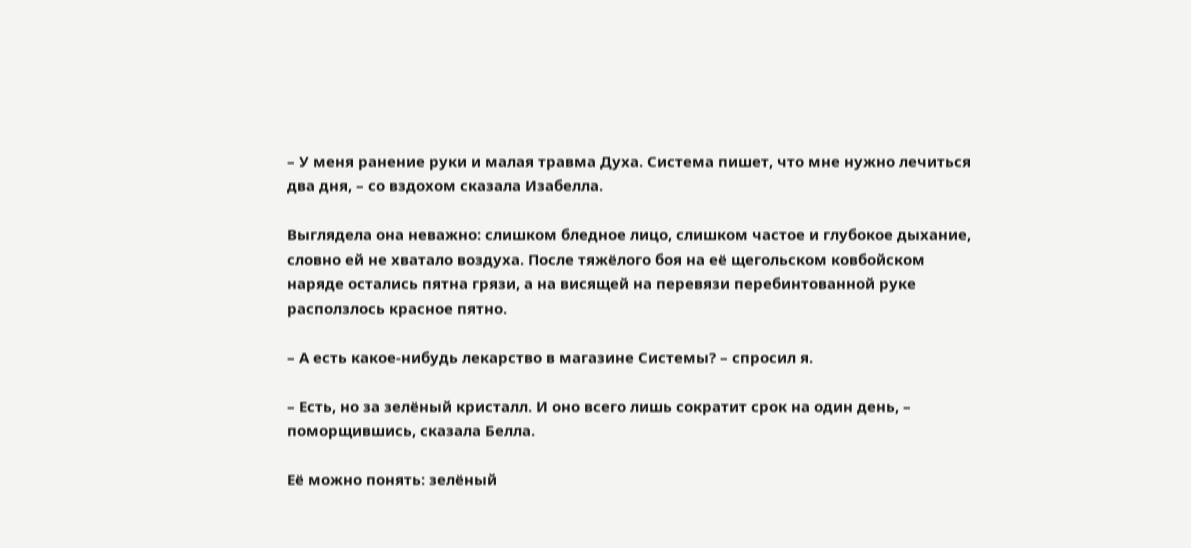– У меня ранение руки и малая травма Духа. Система пишет, что мне нужно лечиться два дня, – со вздохом сказала Изабелла.

Выглядела она неважно: слишком бледное лицо, слишком частое и глубокое дыхание, словно ей не хватало воздуха. После тяжёлого боя на её щегольском ковбойском наряде остались пятна грязи, а на висящей на перевязи перебинтованной руке расползлось красное пятно.

– А есть какое-нибудь лекарство в магазине Системы? – спросил я.

– Есть, но за зелёный кристалл. И оно всего лишь сократит срок на один день, – поморщившись, сказала Белла.

Её можно понять: зелёный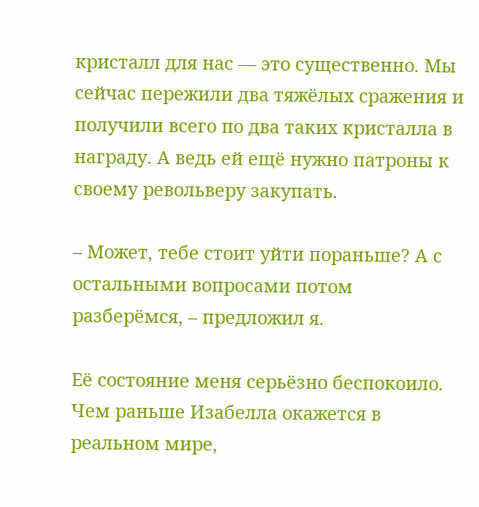кристалл для нас — это существенно. Мы сейчас пережили два тяжёлых сражения и получили всего по два таких кристалла в награду. А ведь ей ещё нужно патроны к своему револьверу закупать.

– Может, тебе стоит уйти пораньше? А с остальными вопросами потом разберёмся, – предложил я.

Её состояние меня серьёзно беспокоило. Чем раньше Изабелла окажется в реальном мире,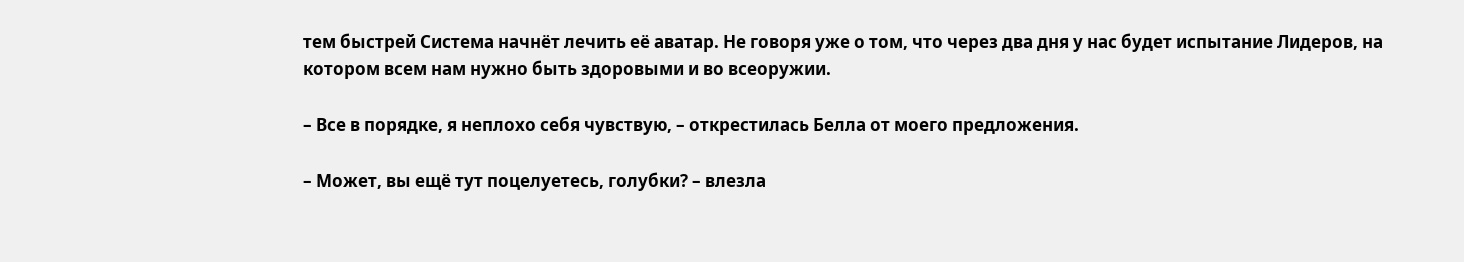тем быстрей Система начнёт лечить её аватар. Не говоря уже о том, что через два дня у нас будет испытание Лидеров, на котором всем нам нужно быть здоровыми и во всеоружии.

– Все в порядке, я неплохо себя чувствую, – открестилась Белла от моего предложения.

– Может, вы ещё тут поцелуетесь, голубки? – влезла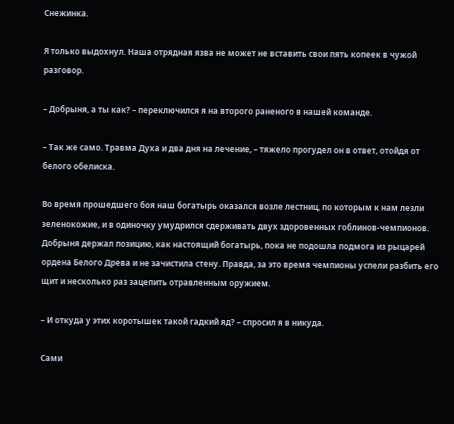Снежинка.

Я только выдохнул. Наша отрядная язва не может не вставить свои пять копеек в чужой разговор.

– Добрыня, а ты как? – переключился я на второго раненого в нашей команде.

– Так же само. Травма Духа и два дня на лечение, – тяжело прогудел он в ответ, отойдя от белого обелиска.

Во время прошедшего боя наш богатырь оказался возле лестниц, по которым к нам лезли зеленокожие, и в одиночку умудрился сдерживать двух здоровенных гоблинов-чемпионов. Добрыня держал позицию, как настоящий богатырь, пока не подошла подмога из рыцарей ордена Белого Древа и не зачистила стену. Правда, за это время чемпионы успели разбить его щит и несколько раз зацепить отравленным оружием.

– И откуда у этих коротышек такой гадкий яд? – спросил я в никуда.

Сами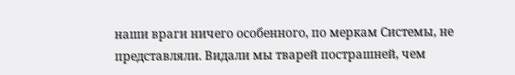наши враги ничего особенного, по меркам Системы, не представляли. Видали мы тварей пострашней, чем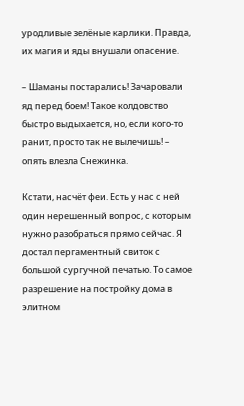уродливые зелёные карлики. Правда, их магия и яды внушали опасение.

– Шаманы постарались! Зачаровали яд перед боем! Такое колдовство быстро выдыхается, но, если кого-то ранит, просто так не вылечишь! – опять влезла Снежинка.

Кстати, насчёт феи. Есть у нас с ней один нерешенный вопрос, с которым нужно разобраться прямо сейчас. Я достал пергаментный свиток с большой сургучной печатью. То самое разрешение на постройку дома в элитном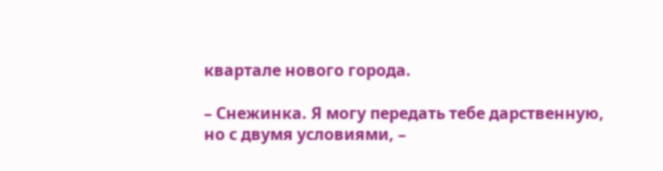квартале нового города.

– Снежинка. Я могу передать тебе дарственную, но с двумя условиями, –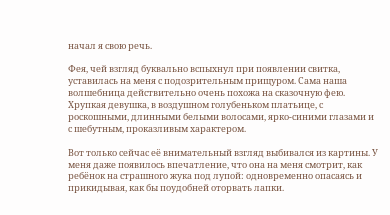начал я свою речь.

Фея, чей взгляд буквально вспыхнул при появлении свитка, уставилась на меня с подозрительным прищуром. Сама наша волшебница действительно очень похожа на сказочную фею. Хрупкая девушка, в воздушном голубеньком платьице, с роскошными, длинными белыми волосами, ярко-синими глазами и с шебутным, проказливым характером.

Вот только сейчас её внимательный взгляд выбивался из картины. У меня даже появилось впечатление, что она на меня смотрит, как ребёнок на страшного жука под лупой: одновременно опасаясь и прикидывая, как бы поудобней оторвать лапки.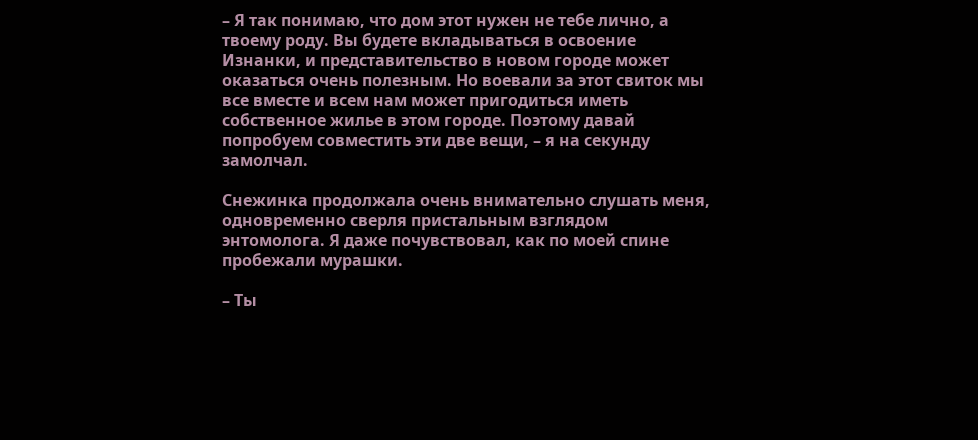– Я так понимаю, что дом этот нужен не тебе лично, а твоему роду. Вы будете вкладываться в освоение Изнанки, и представительство в новом городе может оказаться очень полезным. Но воевали за этот свиток мы все вместе и всем нам может пригодиться иметь собственное жилье в этом городе. Поэтому давай попробуем совместить эти две вещи, – я на секунду замолчал.

Снежинка продолжала очень внимательно слушать меня, одновременно сверля пристальным взглядом энтомолога. Я даже почувствовал, как по моей спине пробежали мурашки.

– Ты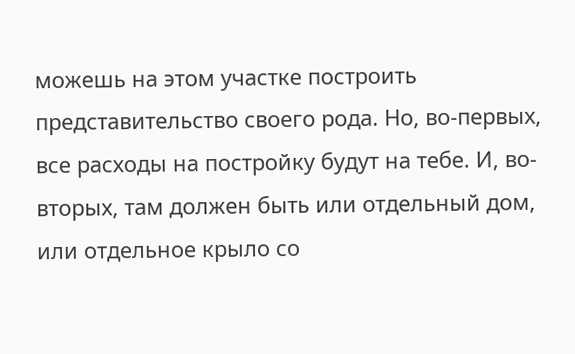можешь на этом участке построить представительство своего рода. Но, во-первых, все расходы на постройку будут на тебе. И, во-вторых, там должен быть или отдельный дом, или отдельное крыло со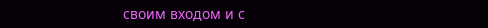своим входом и с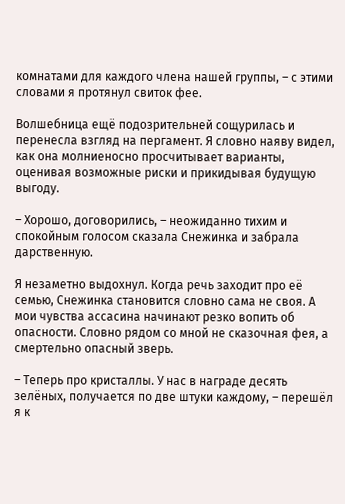комнатами для каждого члена нашей группы, – с этими словами я протянул свиток фее.

Волшебница ещё подозрительней сощурилась и перенесла взгляд на пергамент. Я словно наяву видел, как она молниеносно просчитывает варианты, оценивая возможные риски и прикидывая будущую выгоду.

– Хорошо, договорились, – неожиданно тихим и спокойным голосом сказала Снежинка и забрала дарственную.

Я незаметно выдохнул. Когда речь заходит про её семью, Снежинка становится словно сама не своя. А мои чувства ассасина начинают резко вопить об опасности. Словно рядом со мной не сказочная фея, а смертельно опасный зверь.

– Теперь про кристаллы. У нас в награде десять зелёных, получается по две штуки каждому, – перешёл я к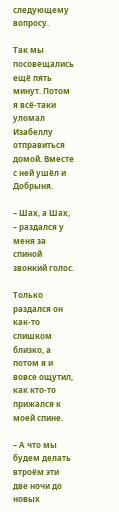следующему вопросу.

Так мы посовещались ещё пять минут. Потом я всё-таки уломал Изабеллу отправиться домой. Вместе с ней ушёл и Добрыня.

– Шах, а Шах, – раздался у меня за спиной звонкий голос.

Только раздался он как-то слишком близко, а потом я и вовсе ощутил, как кто-то прижался к моей спине.

– А что мы будем делать втроём эти две ночи до новых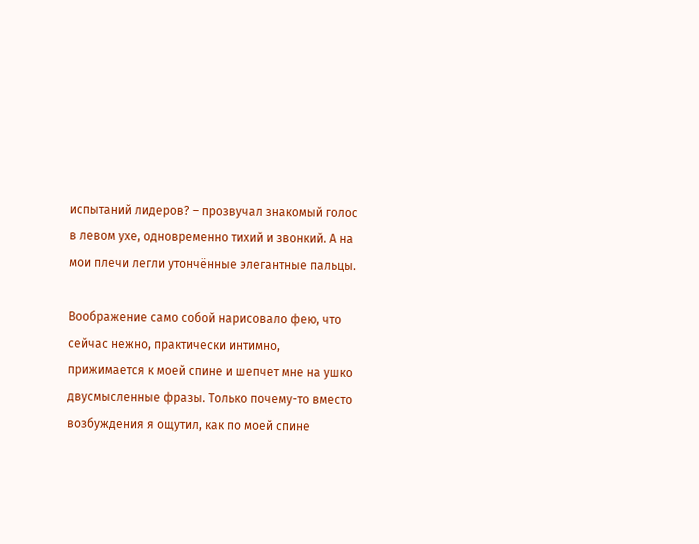испытаний лидеров? – прозвучал знакомый голос в левом ухе, одновременно тихий и звонкий. А на мои плечи легли утончённые элегантные пальцы.

Воображение само собой нарисовало фею, что сейчас нежно, практически интимно, прижимается к моей спине и шепчет мне на ушко двусмысленные фразы. Только почему-то вместо возбуждения я ощутил, как по моей спине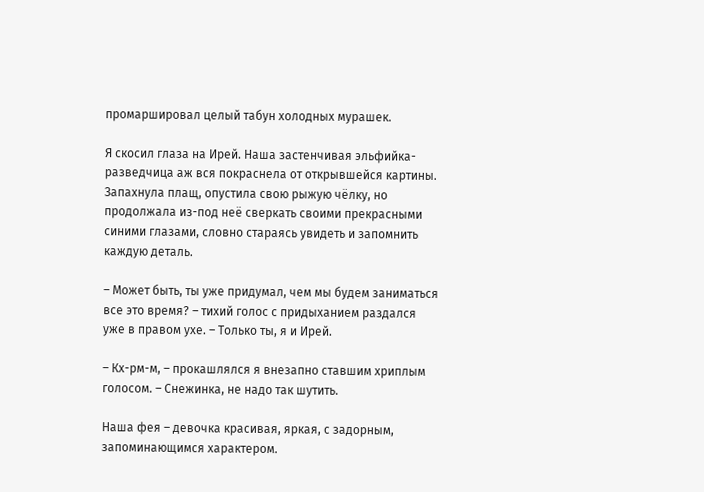промаршировал целый табун холодных мурашек.

Я скосил глаза на Ирей. Наша застенчивая эльфийка-разведчица аж вся покраснела от открывшейся картины. Запахнула плащ, опустила свою рыжую чёлку, но продолжала из-под неё сверкать своими прекрасными синими глазами, словно стараясь увидеть и запомнить каждую деталь.

– Может быть, ты уже придумал, чем мы будем заниматься все это время? – тихий голос с придыханием раздался уже в правом ухе. – Только ты, я и Ирей.

– Кх-рм-м, – прокашлялся я внезапно ставшим хриплым голосом. – Снежинка, не надо так шутить.

Наша фея – девочка красивая, яркая, с задорным, запоминающимся характером.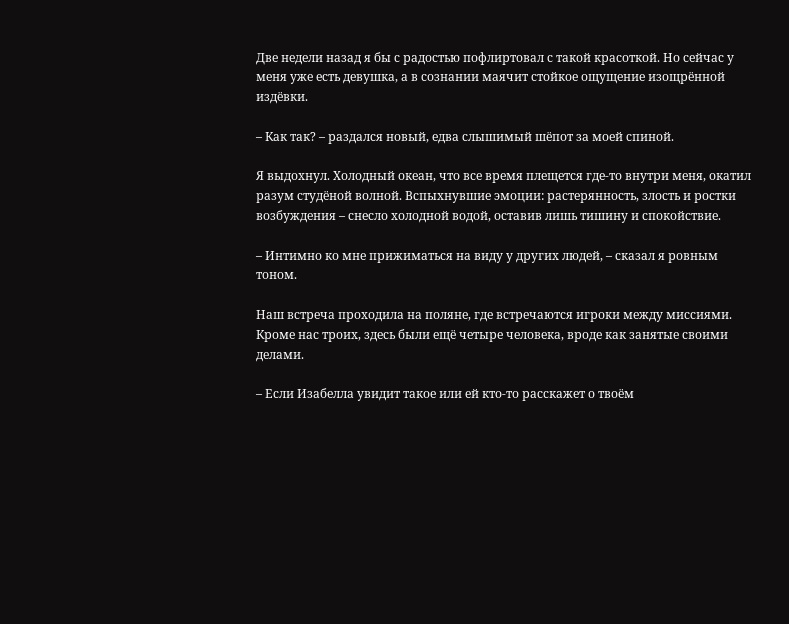Две недели назад я бы с радостью пофлиртовал с такой красоткой. Но сейчас у меня уже есть девушка, а в сознании маячит стойкое ощущение изощрённой издёвки.

– Как так? – раздался новый, едва слышимый шёпот за моей спиной.

Я выдохнул. Холодный океан, что все время плещется где-то внутри меня, окатил разум студёной волной. Вспыхнувшие эмоции: растерянность, злость и ростки возбуждения – снесло холодной водой, оставив лишь тишину и спокойствие.

– Интимно ко мне прижиматься на виду у других людей, – сказал я ровным тоном.

Наш встреча проходила на поляне, где встречаются игроки между миссиями. Кроме нас троих, здесь были ещё четыре человека, вроде как занятые своими делами.

– Если Изабелла увидит такое или ей кто-то расскажет о твоём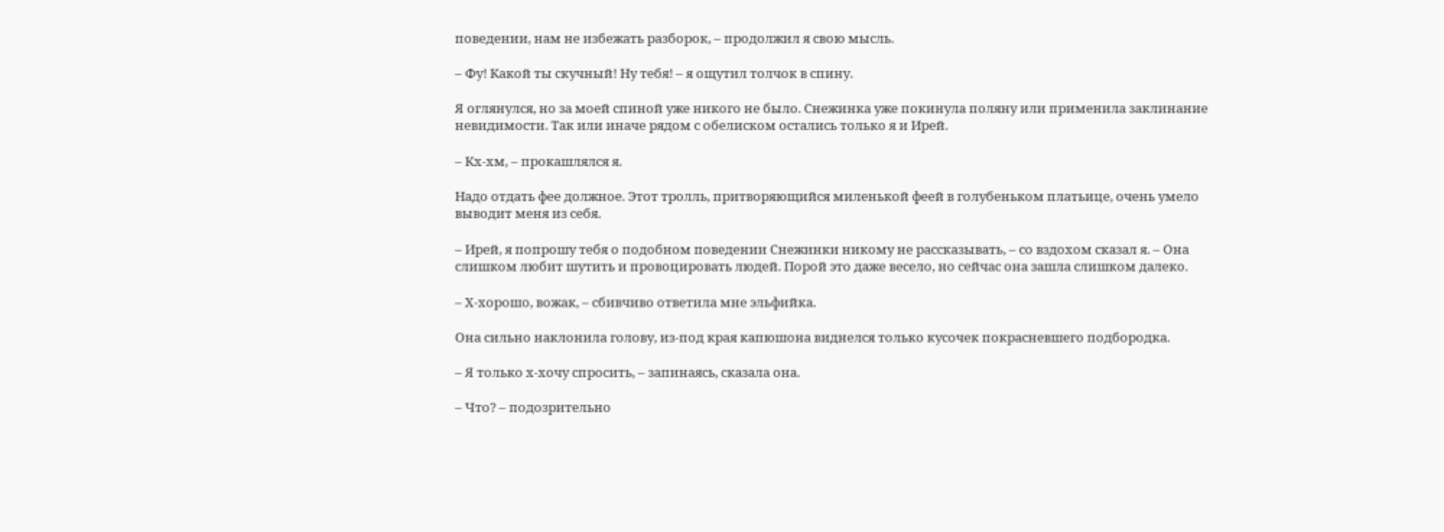поведении, нам не избежать разборок, – продолжил я свою мысль.

– Фу! Какой ты скучный! Ну тебя! – я ощутил толчок в спину.

Я оглянулся, но за моей спиной уже никого не было. Снежинка уже покинула поляну или применила заклинание невидимости. Так или иначе рядом с обелиском остались только я и Ирей.

– Кх-хм, – прокашлялся я.

Надо отдать фее должное. Этот тролль, притворяющийся миленькой феей в голубеньком платьице, очень умело выводит меня из себя.

– Ирей, я попрошу тебя о подобном поведении Снежинки никому не рассказывать, – со вздохом сказал я. – Она слишком любит шутить и провоцировать людей. Порой это даже весело, но сейчас она зашла слишком далеко.

– Х-хорошо, вожак, – сбивчиво ответила мне эльфийка.

Она сильно наклонила голову, из-под края капюшона виднелся только кусочек покрасневшего подбородка.

– Я только х-хочу спросить, – запинаясь, сказала она.

– Что? – подозрительно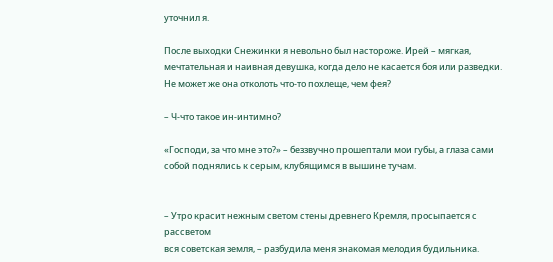уточнил я.

После выходки Снежинки я невольно был настороже. Ирей – мягкая, мечтательная и наивная девушка, когда дело не касается боя или разведки. Не может же она отколоть что-то похлеще, чем фея?

– Ч-что такое ин-интимно?

«Господи, за что мне это?» – беззвучно прошептали мои губы, а глаза сами собой поднялись к серым, клубящимся в вышине тучам.


– Утро красит нежным светом стены древнего Кремля, просыпается с рассветом
вся советская земля, – разбудила меня знакомая мелодия будильника.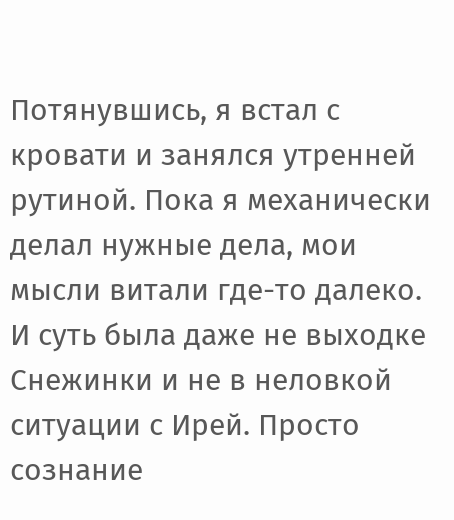Потянувшись, я встал с кровати и занялся утренней рутиной. Пока я механически делал нужные дела, мои мысли витали где-то далеко. И суть была даже не выходке Снежинки и не в неловкой ситуации с Ирей. Просто сознание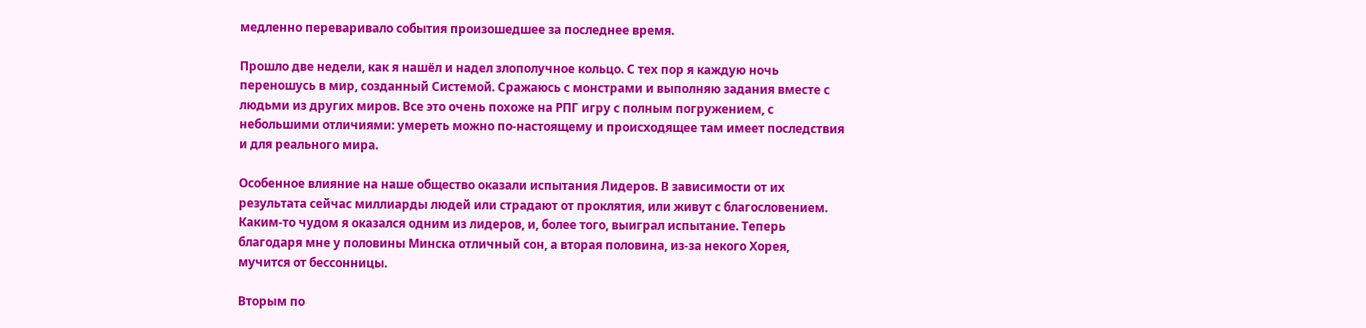медленно переваривало события произошедшее за последнее время.

Прошло две недели, как я нашёл и надел злополучное кольцо. С тех пор я каждую ночь переношусь в мир, созданный Системой. Сражаюсь с монстрами и выполняю задания вместе с людьми из других миров. Все это очень похоже на РПГ игру с полным погружением, с небольшими отличиями: умереть можно по-настоящему и происходящее там имеет последствия и для реального мира.

Особенное влияние на наше общество оказали испытания Лидеров. В зависимости от их результата сейчас миллиарды людей или страдают от проклятия, или живут с благословением. Каким-то чудом я оказался одним из лидеров, и, более того, выиграл испытание. Теперь благодаря мне у половины Минска отличный сон, а вторая половина, из-за некого Хорея, мучится от бессонницы.

Вторым по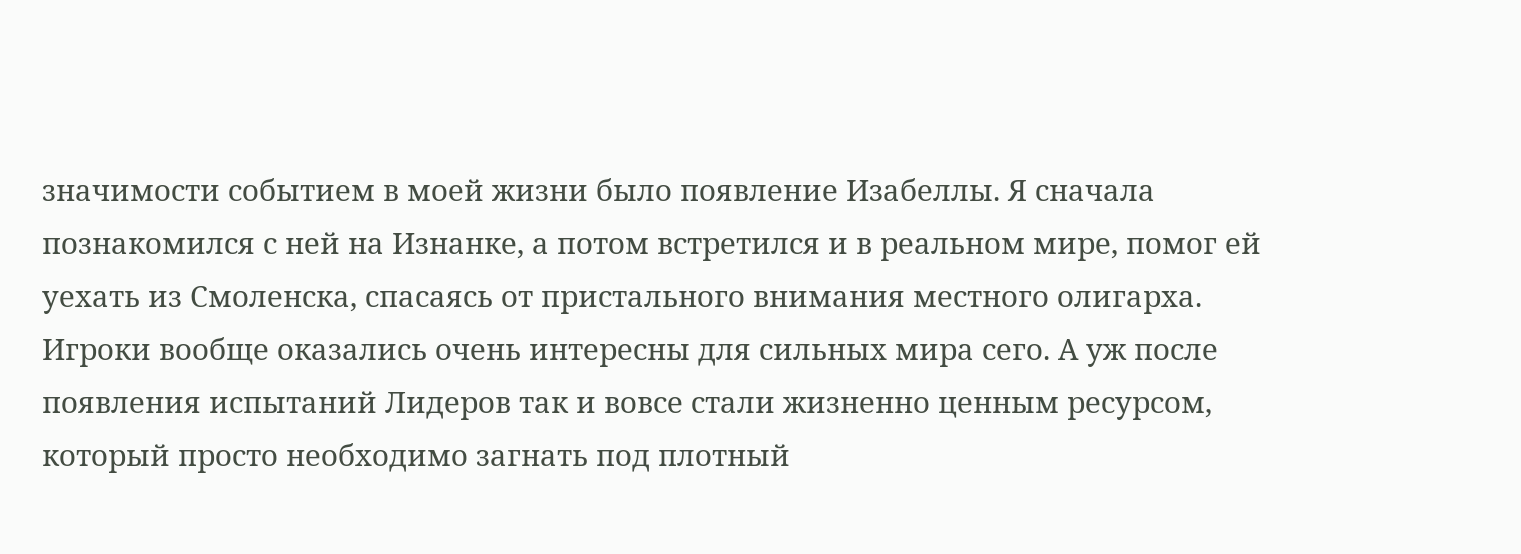значимости событием в моей жизни было появление Изабеллы. Я сначала познакомился с ней на Изнанке, а потом встретился и в реальном мире, помог ей уехать из Смоленска, спасаясь от пристального внимания местного олигарха. Игроки вообще оказались очень интересны для сильных мира сего. А уж после появления испытаний Лидеров так и вовсе стали жизненно ценным ресурсом, который просто необходимо загнать под плотный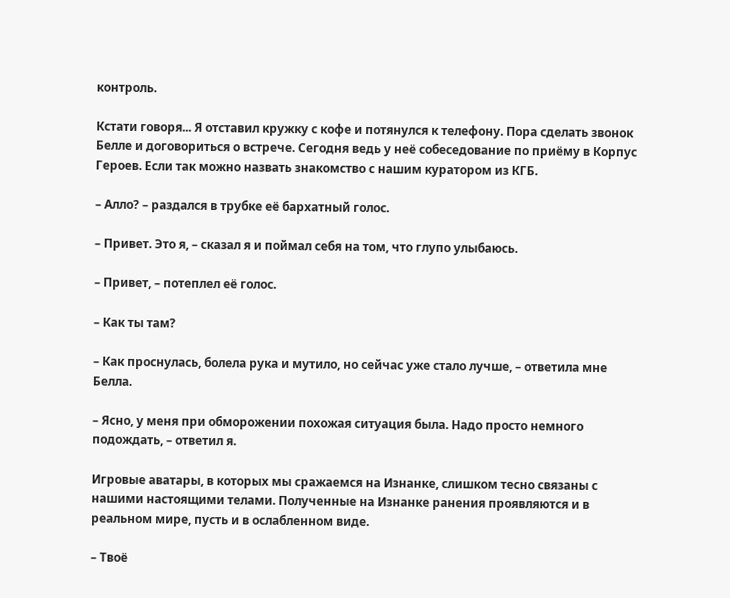контроль.

Кстати говоря... Я отставил кружку с кофе и потянулся к телефону. Пора сделать звонок Белле и договориться о встрече. Сегодня ведь у неё собеседование по приёму в Корпус Героев. Если так можно назвать знакомство с нашим куратором из КГБ.

– Алло? – раздался в трубке её бархатный голос.

– Привет. Это я, – сказал я и поймал себя на том, что глупо улыбаюсь.

– Привет, – потеплел её голос.

– Как ты там?

– Как проснулась, болела рука и мутило, но сейчас уже стало лучше, – ответила мне Белла.

– Ясно, у меня при обморожении похожая ситуация была. Надо просто немного подождать, – ответил я.

Игровые аватары, в которых мы сражаемся на Изнанке, слишком тесно связаны с нашими настоящими телами. Полученные на Изнанке ранения проявляются и в реальном мире, пусть и в ослабленном виде.

– Твоё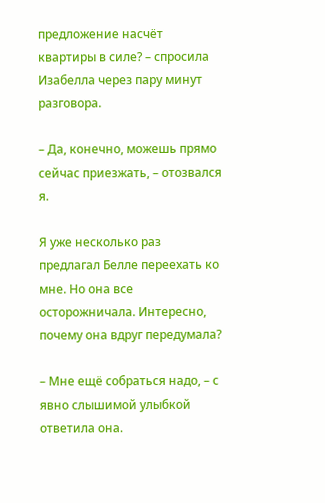предложение насчёт квартиры в силе? – спросила Изабелла через пару минут разговора.

– Да, конечно, можешь прямо сейчас приезжать, – отозвался я.

Я уже несколько раз предлагал Белле переехать ко мне. Но она все осторожничала. Интересно, почему она вдруг передумала?

– Мне ещё собраться надо, – с явно слышимой улыбкой ответила она.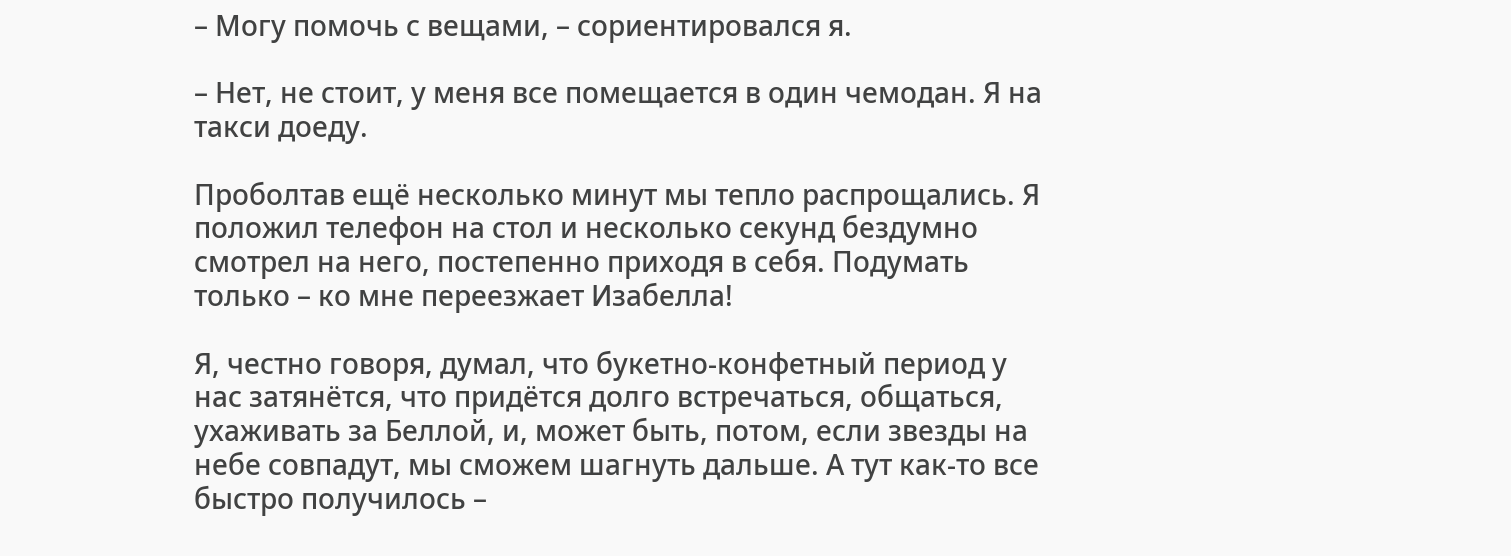– Могу помочь с вещами, – сориентировался я.

– Нет, не стоит, у меня все помещается в один чемодан. Я на такси доеду.

Проболтав ещё несколько минут мы тепло распрощались. Я положил телефон на стол и несколько секунд бездумно смотрел на него, постепенно приходя в себя. Подумать только – ко мне переезжает Изабелла!

Я, честно говоря, думал, что букетно-конфетный период у нас затянётся, что придётся долго встречаться, общаться, ухаживать за Беллой, и, может быть, потом, если звезды на небе совпадут, мы сможем шагнуть дальше. А тут как-то все быстро получилось –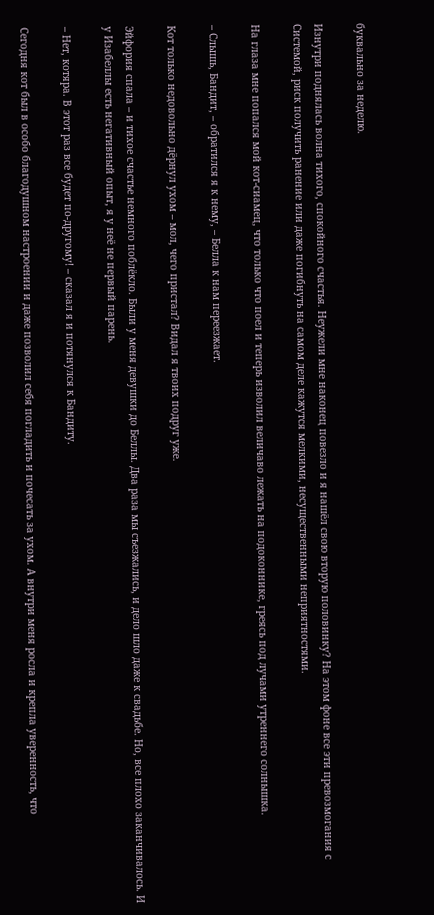буквально за неделю.

Изнутри поднялась волна тихого, спокойного счастья. Неужели мне наконец повезло и я нашёл свою вторую половинку? На этом фоне все эти превозмогания с Системой, риск получить ранение или даже погибнуть на самом деле кажутся мелкими, несущественными неприятностями.

На глаза мне попался мой кот-сиамец, что только что поел и теперь изволил величаво лежать на подоконнике, греясь под лучами утреннего солнышка.

– Слышь, Бандит, – обратился я к нему, – Белла к нам переезжает.

Кот только недовольно дёрнул ухом – мол, чего пристал? Видал я твоих подруг уже.

Эйфория спала – и тихое счастье немного поблёкло. Были у меня девушки до Беллы. Два раза мы съезжались, и дело шло даже к свадьбе. Но, все плохо заканчивалось. И у Изабеллы есть негативный опыт, я у неё не первый парень.

– Нет, котяра. В этот раз все будет по-другому! – сказал я и потянулся к Бандиту.

Сегодня кот был в особо благодушном настроении и даже позволил себя погладить и почесать за ухом. А внутри меня росла и крепла уверенность, что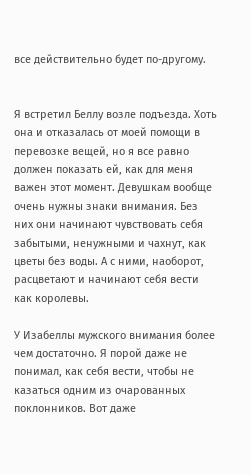все действительно будет по-другому.


Я встретил Беллу возле подъезда. Хоть она и отказалась от моей помощи в перевозке вещей, но я все равно должен показать ей, как для меня важен этот момент. Девушкам вообще очень нужны знаки внимания. Без них они начинают чувствовать себя забытыми, ненужными и чахнут, как цветы без воды. А с ними, наоборот, расцветают и начинают себя вести как королевы.

У Изабеллы мужского внимания более чем достаточно. Я порой даже не понимал, как себя вести, чтобы не казаться одним из очарованных поклонников. Вот даже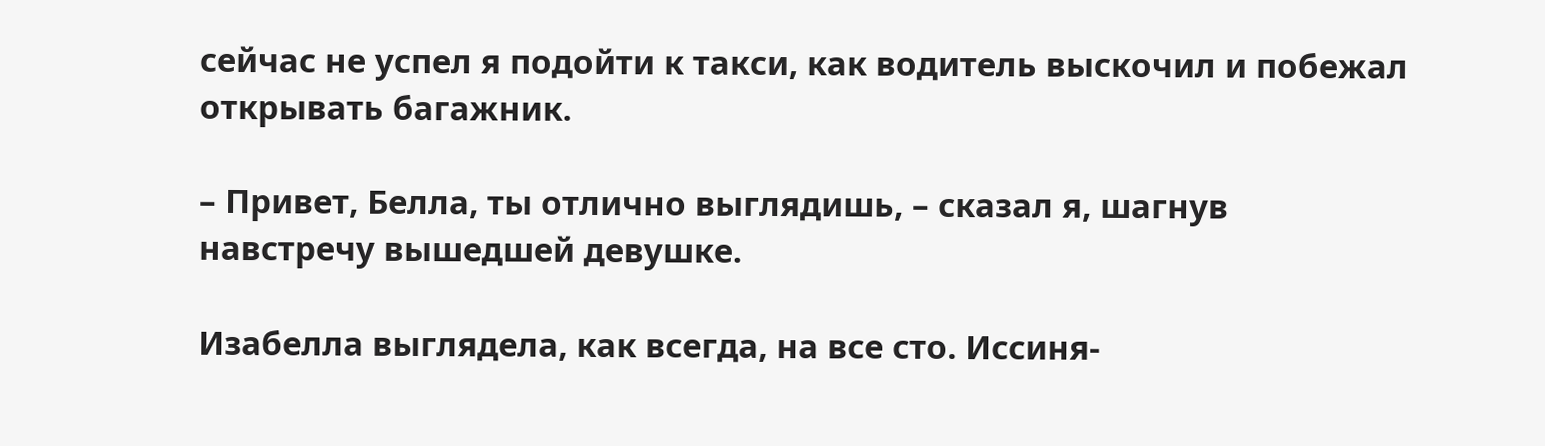сейчас не успел я подойти к такси, как водитель выскочил и побежал открывать багажник.

– Привет, Белла, ты отлично выглядишь, – сказал я, шагнув навстречу вышедшей девушке.

Изабелла выглядела, как всегда, на все сто. Иссиня-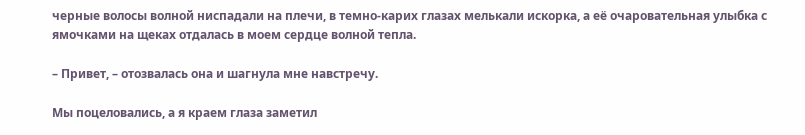черные волосы волной ниспадали на плечи, в темно-карих глазах мелькали искорка, а её очаровательная улыбка с ямочками на щеках отдалась в моем сердце волной тепла.

– Привет, – отозвалась она и шагнула мне навстречу.

Мы поцеловались, а я краем глаза заметил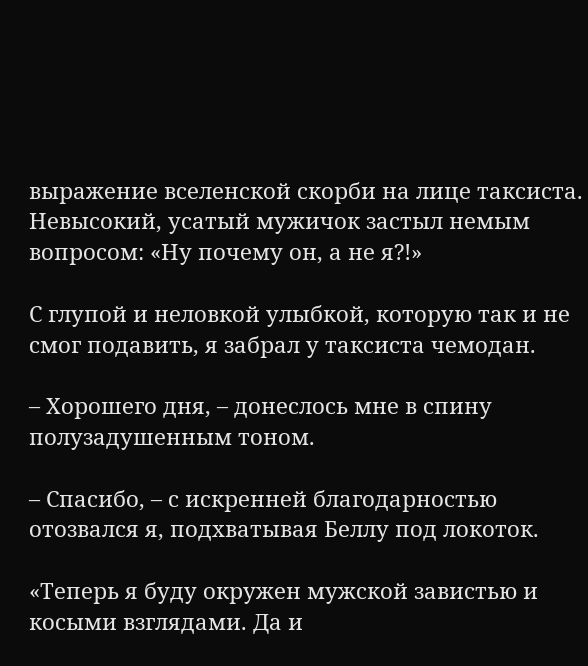выражение вселенской скорби на лице таксиста. Невысокий, усатый мужичок застыл немым вопросом: «Ну почему он, а не я?!»

С глупой и неловкой улыбкой, которую так и не смог подавить, я забрал у таксиста чемодан.

– Хорошего дня, – донеслось мне в спину полузадушенным тоном.

– Спасибо, – с искренней благодарностью отозвался я, подхватывая Беллу под локоток.

«Теперь я буду окружен мужской завистью и косыми взглядами. Да и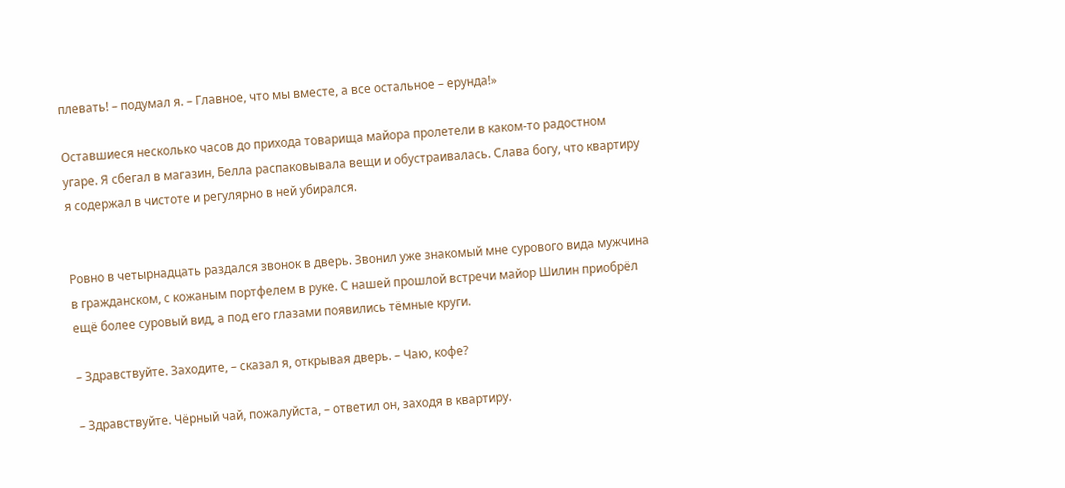плевать! – подумал я. – Главное, что мы вместе, а все остальное – ерунда!»

Оставшиеся несколько часов до прихода товарища майора пролетели в каком-то радостном угаре. Я сбегал в магазин, Белла распаковывала вещи и обустраивалась. Слава богу, что квартиру я содержал в чистоте и регулярно в ней убирался.


Ровно в четырнадцать раздался звонок в дверь. Звонил уже знакомый мне сурового вида мужчина в гражданском, с кожаным портфелем в руке. С нашей прошлой встречи майор Шилин приобрёл ещё более суровый вид, а под его глазами появились тёмные круги.

– Здравствуйте. Заходите, – сказал я, открывая дверь. – Чаю, кофе?

– Здравствуйте. Чёрный чай, пожалуйста, – ответил он, заходя в квартиру.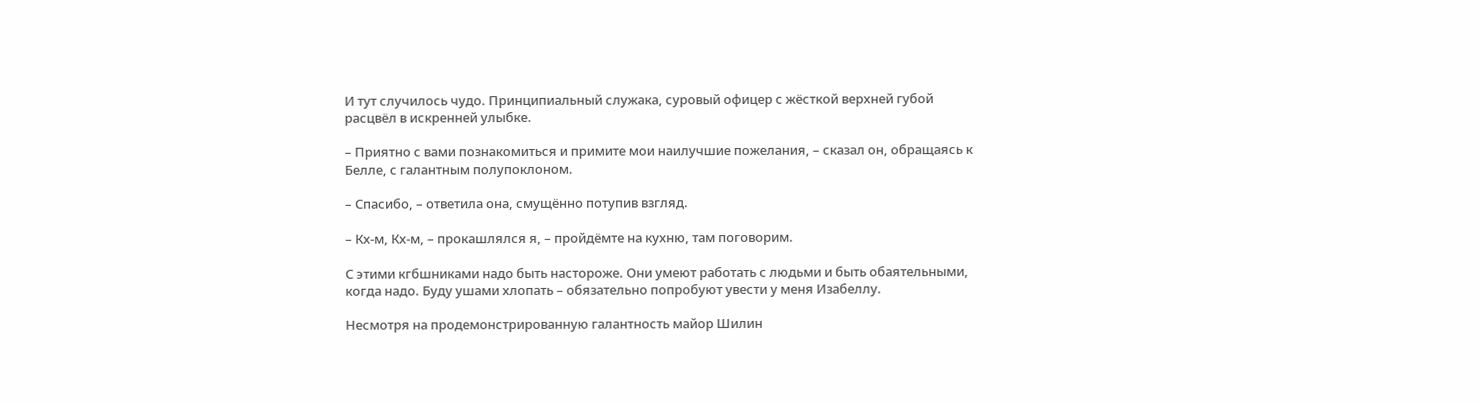И тут случилось чудо. Принципиальный служака, суровый офицер с жёсткой верхней губой расцвёл в искренней улыбке.

– Приятно с вами познакомиться и примите мои наилучшие пожелания, – сказал он, обращаясь к Белле, с галантным полупоклоном.

– Спасибо, – ответила она, смущённо потупив взгляд.

– Кх-м, Кх-м, – прокашлялся я, – пройдёмте на кухню, там поговорим.

С этими кгбшниками надо быть настороже. Они умеют работать с людьми и быть обаятельными, когда надо. Буду ушами хлопать – обязательно попробуют увести у меня Изабеллу.

Несмотря на продемонстрированную галантность майор Шилин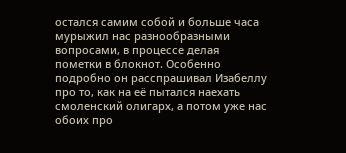остался самим собой и больше часа мурыжил нас разнообразными вопросами, в процессе делая пометки в блокнот. Особенно подробно он расспрашивал Изабеллу про то, как на её пытался наехать смоленский олигарх, а потом уже нас обоих про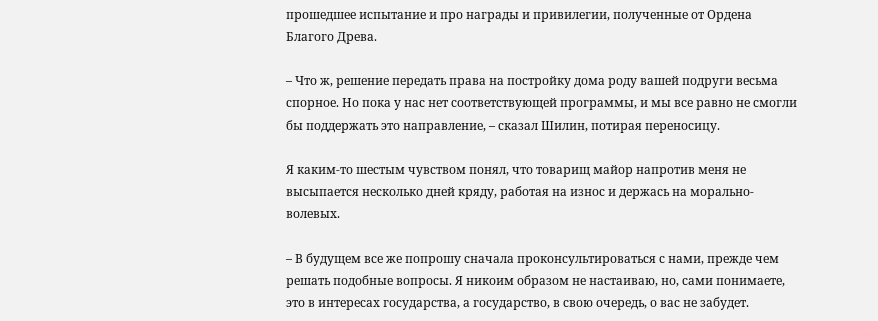прошедшее испытание и про награды и привилегии, полученные от Ордена Благого Древа.

– Что ж, решение передать права на постройку дома роду вашей подруги весьма спорное. Но пока у нас нет соответствующей программы, и мы все равно не смогли бы поддержать это направление, – сказал Шилин, потирая переносицу.

Я каким-то шестым чувством понял, что товарищ майор напротив меня не высыпается несколько дней кряду, работая на износ и держась на морально-волевых.

– В будущем все же попрошу сначала проконсультироваться с нами, прежде чем решать подобные вопросы. Я никоим образом не настаиваю, но, сами понимаете, это в интересах государства, а государство, в свою очередь, о вас не забудет.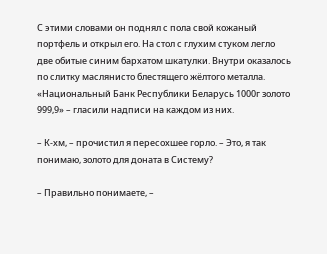С этими словами он поднял с пола свой кожаный портфель и открыл его. На стол с глухим стуком легло две обитые синим бархатом шкатулки. Внутри оказалось по слитку маслянисто блестящего жёлтого металла. «Национальный Банк Республики Беларусь 1000г золото 999,9» – гласили надписи на каждом из них.

– К-хм, – прочистил я пересохшее горло. – Это, я так понимаю, золото для доната в Систему?

– Правильно понимаете, –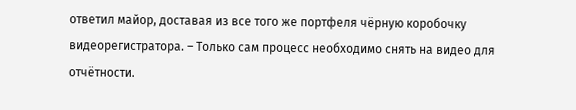ответил майор, доставая из все того же портфеля чёрную коробочку видеорегистратора. – Только сам процесс необходимо снять на видео для отчётности.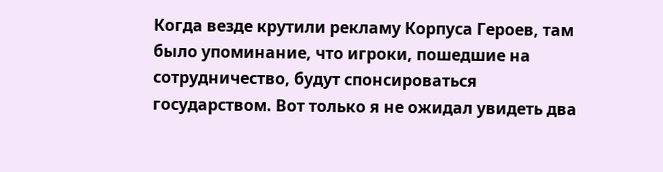Когда везде крутили рекламу Корпуса Героев, там было упоминание, что игроки, пошедшие на сотрудничество, будут спонсироваться государством. Вот только я не ожидал увидеть два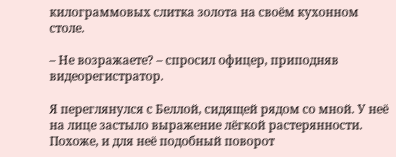килограммовых слитка золота на своём кухонном столе.

– Не возражаете? – спросил офицер, приподняв видеорегистратор.

Я переглянулся с Беллой, сидящей рядом со мной. У неё на лице застыло выражение лёгкой растерянности. Похоже, и для неё подобный поворот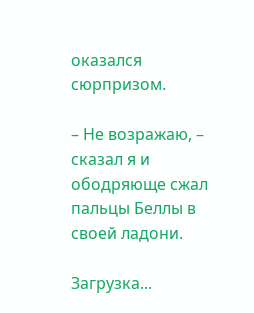оказался сюрпризом.

– Не возражаю, – сказал я и ободряюще сжал пальцы Беллы в своей ладони.

Загрузка...